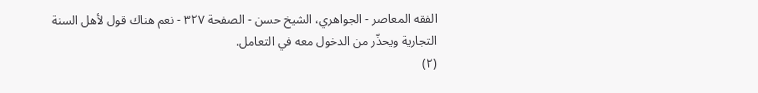الفقه المعاصر - الجواهري، الشيخ حسن - الصفحة ٣٢٧ - نعم هناك قول لأهل السنة
التجارية ويحذّر من الدخول معه في التعامل.
(٢)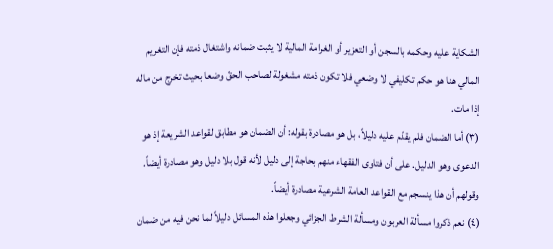الشكاية عليه وحكمه بالسجن أو التعزير أو الغرامة المالية لا يثبت ضمانه واشتغال ذمته فإن التغريم المالي هنا هو حكم تكليفي لا وضعي فلا تكون ذمته مشغولة لصاحب الحقّ وضعا بحيث تخرج من ماله إذا مات.
(٣) أما الضمان فلم يقدّم عليه دليلاً، بل هو مصادرة بقوله: أن الضمان هو مطابق لقواعد الشريعة إذ هو الدعوى وهو الدليل. على أن فتاوى الفقهاء منهم بحاجة إلى دليل لأنه قول بلا دليل وهو مصادرة أيضاً. وقولهم أن هذا ينسجم مع القواعد العامة الشرعية مصادرة أيضاً.
(٤) نعم ذكروا مسألة العربون ومسألة الشرط الجزائي وجعلوا هذه المسائل دليلاً لما نحن فيه من ضمان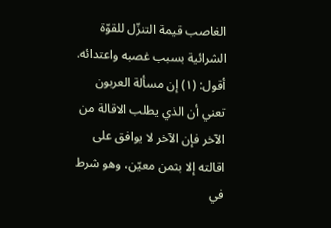الغاصب قيمة التنزّل للقوّة الشرائية بسبب غصبه واعتدائه.
أقول: (١) إن مسألة العربون تعني أن الذي يطلب الاقالة من الآخر فإن الآخر لا يوافق على اقالته إلا بثمن معيّن، وهو شرط في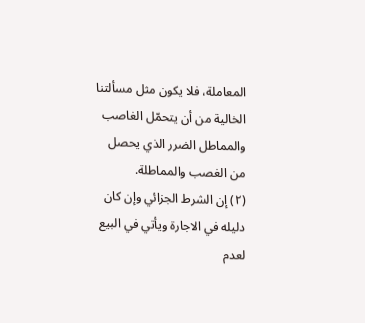المعاملة، فلا يكون مثل مسألتنا الخالية من أن يتحمّل الغاصب والمماطل الضرر الذي يحصل من الغصب والمماطلة.
(٢) إن الشرط الجزائي وإن كان دليله في الاجارة ويأتي في البيع لعدم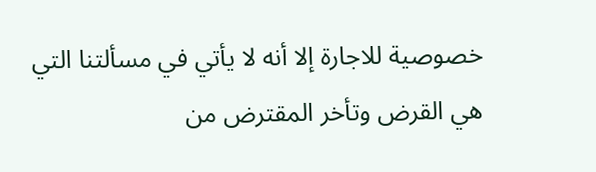خصوصية للاجارة إلا أنه لا يأتي في مسألتنا التي هي القرض وتأخر المقترض من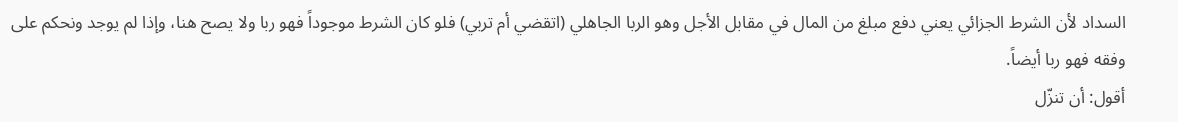السداد لأن الشرط الجزائي يعني دفع مبلغ من المال في مقابل الأجل وهو الربا الجاهلي (اتقضي أم تربي) فلو كان الشرط موجوداً فهو ربا ولا يصح هنا، وإذا لم يوجد ونحكم على وفقه فهو ربا أيضاً.
أقول: أن تنزّل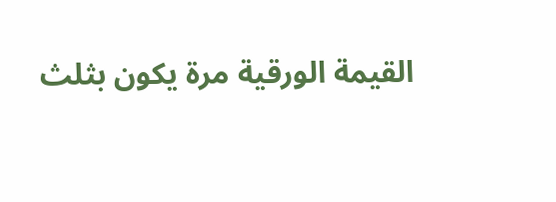القيمة الورقية مرة يكون بثلث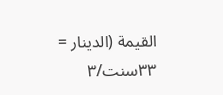القيمة (الدينار = ٣٣سنت/٣